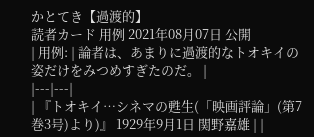かとてき【過渡的】
読者カード 用例 2021年08月07日 公開
| 用例: | 論者は、あまりに過渡的なトオキイの姿だけをみつめすぎたのだ。 |
|---|---|
| 『トオキイ…シネマの甦生(「映画評論」(第7巻3号)より)』 1929年9月1日 関野嘉雄 | |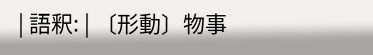| 語釈: | 〔形動〕物事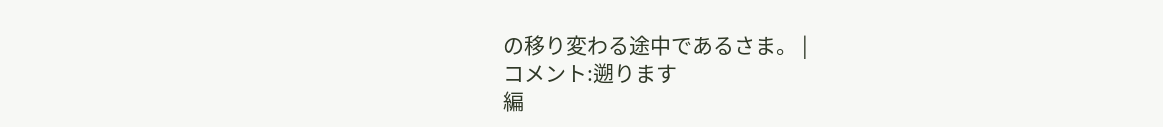の移り変わる途中であるさま。 |
コメント:遡ります
編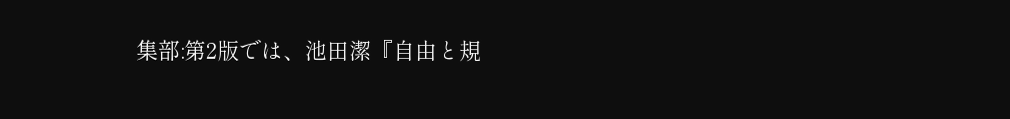集部:第2版では、池田潔『自由と規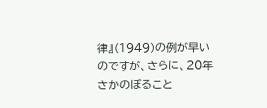律』(1949)の例が早いのですが、さらに、20年さかのぼること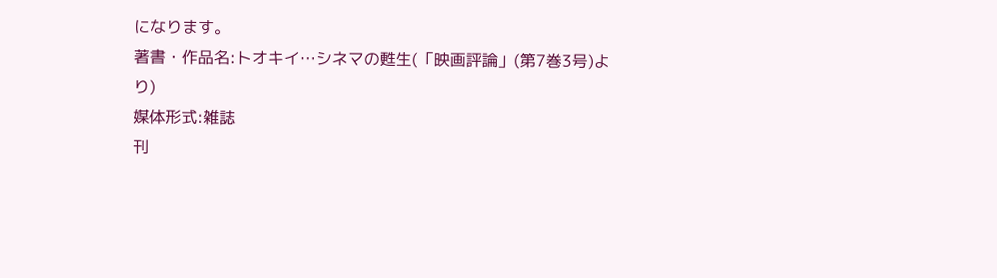になります。
著書・作品名:トオキイ…シネマの甦生(「映画評論」(第7巻3号)より)
媒体形式:雑誌
刊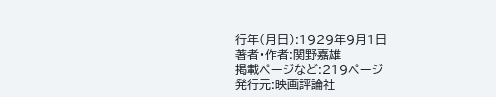行年(月日):1929年9月1日
著者・作者:関野嘉雄
掲載ページなど:219ページ
発行元:映画評論社